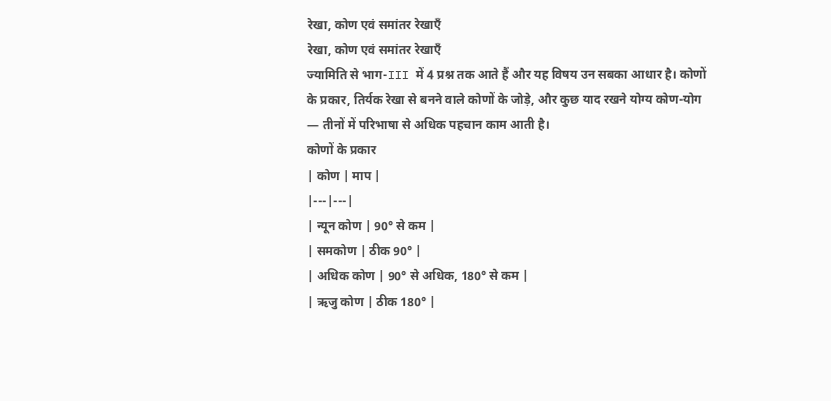रेखा, कोण एवं समांतर रेखाएँ
रेखा, कोण एवं समांतर रेखाएँ
ज्यामिति से भाग-III में 4 प्रश्न तक आते हैं और यह विषय उन सबका आधार है। कोणों के प्रकार, तिर्यक रेखा से बनने वाले कोणों के जोड़े, और कुछ याद रखने योग्य कोण-योग — तीनों में परिभाषा से अधिक पहचान काम आती है।
कोणों के प्रकार
| कोण | माप |
|---|---|
| न्यून कोण | 90° से कम |
| समकोण | ठीक 90° |
| अधिक कोण | 90° से अधिक, 180° से कम |
| ऋजु कोण | ठीक 180° |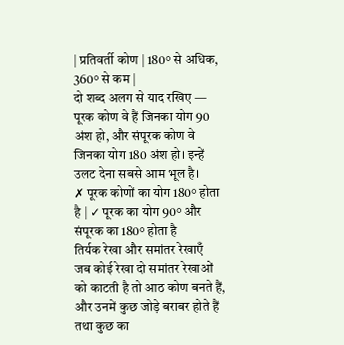| प्रतिवर्ती कोण | 180° से अधिक, 360° से कम |
दो शब्द अलग से याद रखिए — पूरक कोण वे हैं जिनका योग 90 अंश हो, और संपूरक कोण वे जिनका योग 180 अंश हो। इन्हें उलट देना सबसे आम भूल है।
✗ पूरक कोणों का योग 180° होता है | ✓ पूरक का योग 90° और संपूरक का 180° होता है
तिर्यक रेखा और समांतर रेखाएँ
जब कोई रेखा दो समांतर रेखाओं को काटती है तो आठ कोण बनते हैं, और उनमें कुछ जोड़े बराबर होते हैं तथा कुछ का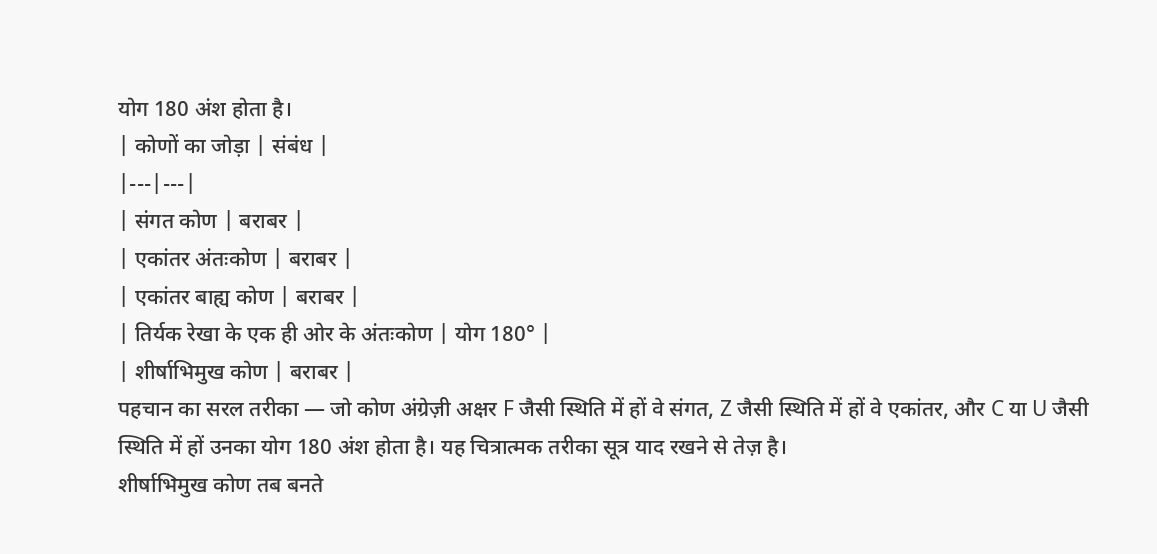योग 180 अंश होता है।
| कोणों का जोड़ा | संबंध |
|---|---|
| संगत कोण | बराबर |
| एकांतर अंतःकोण | बराबर |
| एकांतर बाह्य कोण | बराबर |
| तिर्यक रेखा के एक ही ओर के अंतःकोण | योग 180° |
| शीर्षाभिमुख कोण | बराबर |
पहचान का सरल तरीका — जो कोण अंग्रेज़ी अक्षर F जैसी स्थिति में हों वे संगत, Z जैसी स्थिति में हों वे एकांतर, और C या U जैसी स्थिति में हों उनका योग 180 अंश होता है। यह चित्रात्मक तरीका सूत्र याद रखने से तेज़ है।
शीर्षाभिमुख कोण तब बनते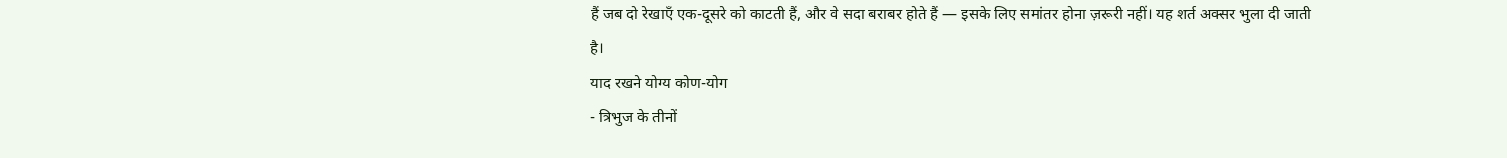हैं जब दो रेखाएँ एक-दूसरे को काटती हैं, और वे सदा बराबर होते हैं — इसके लिए समांतर होना ज़रूरी नहीं। यह शर्त अक्सर भुला दी जाती है।
याद रखने योग्य कोण-योग
- त्रिभुज के तीनों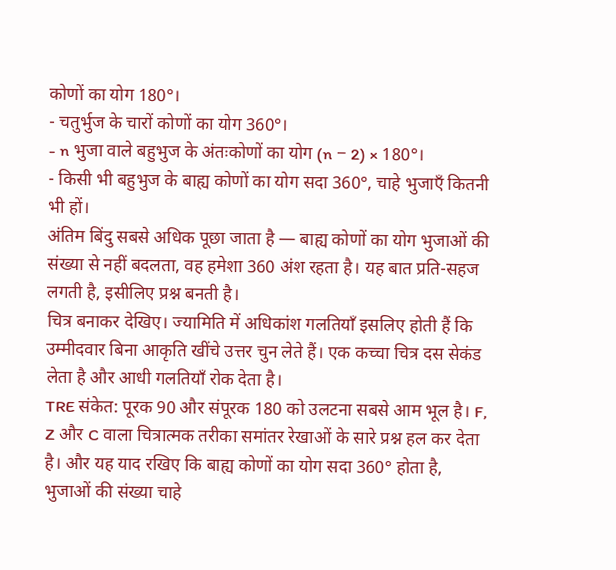कोणों का योग 180°।
- चतुर्भुज के चारों कोणों का योग 360°।
- n भुजा वाले बहुभुज के अंतःकोणों का योग (n − 2) × 180°।
- किसी भी बहुभुज के बाह्य कोणों का योग सदा 360°, चाहे भुजाएँ कितनी भी हों।
अंतिम बिंदु सबसे अधिक पूछा जाता है — बाह्य कोणों का योग भुजाओं की संख्या से नहीं बदलता, वह हमेशा 360 अंश रहता है। यह बात प्रति-सहज लगती है, इसीलिए प्रश्न बनती है।
चित्र बनाकर देखिए। ज्यामिति में अधिकांश गलतियाँ इसलिए होती हैं कि उम्मीदवार बिना आकृति खींचे उत्तर चुन लेते हैं। एक कच्चा चित्र दस सेकंड लेता है और आधी गलतियाँ रोक देता है।
TRE संकेत: पूरक 90 और संपूरक 180 को उलटना सबसे आम भूल है। F, Z और C वाला चित्रात्मक तरीका समांतर रेखाओं के सारे प्रश्न हल कर देता है। और यह याद रखिए कि बाह्य कोणों का योग सदा 360° होता है, भुजाओं की संख्या चाहे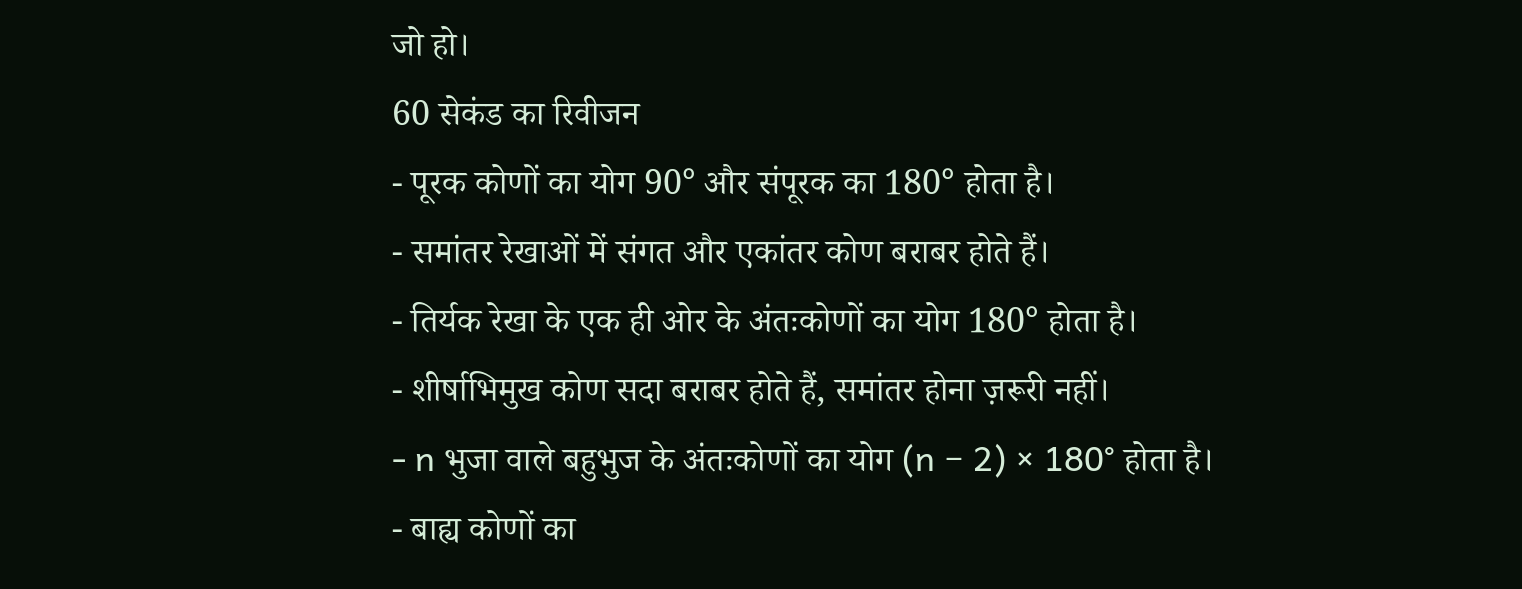जो हो।
60 सेकंड का रिवीजन
- पूरक कोणों का योग 90° और संपूरक का 180° होता है।
- समांतर रेखाओं में संगत और एकांतर कोण बराबर होते हैं।
- तिर्यक रेखा के एक ही ओर के अंतःकोणों का योग 180° होता है।
- शीर्षाभिमुख कोण सदा बराबर होते हैं, समांतर होना ज़रूरी नहीं।
- n भुजा वाले बहुभुज के अंतःकोणों का योग (n − 2) × 180° होता है।
- बाह्य कोणों का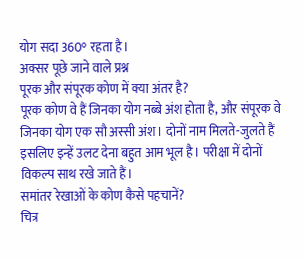योग सदा 360° रहता है।
अक्सर पूछे जाने वाले प्रश्न
पूरक और संपूरक कोण में क्या अंतर है?
पूरक कोण वे हैं जिनका योग नब्बे अंश होता है, और संपूरक वे जिनका योग एक सौ अस्सी अंश। दोनों नाम मिलते-जुलते हैं इसलिए इन्हें उलट देना बहुत आम भूल है। परीक्षा में दोनों विकल्प साथ रखे जाते हैं।
समांतर रेखाओं के कोण कैसे पहचानें?
चित्र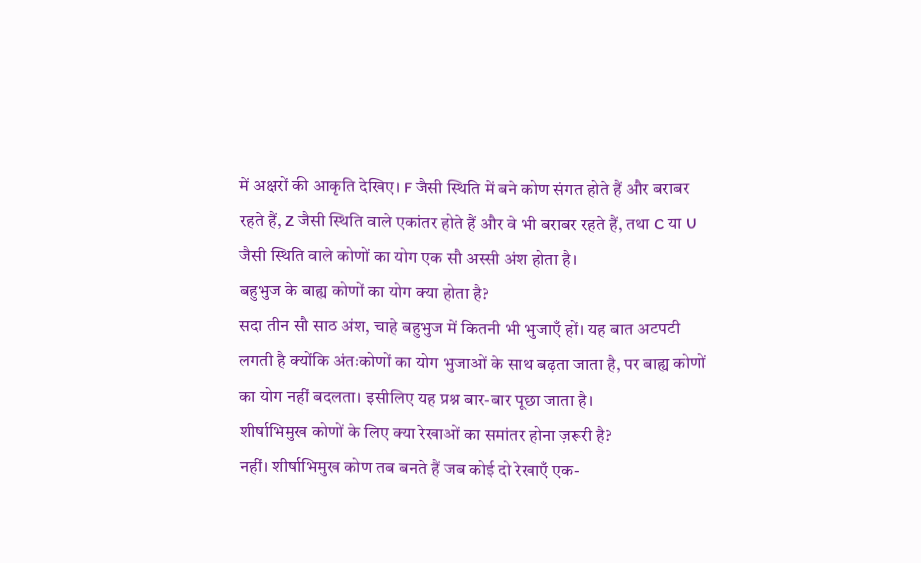में अक्षरों की आकृति देखिए। F जैसी स्थिति में बने कोण संगत होते हैं और बराबर रहते हैं, Z जैसी स्थिति वाले एकांतर होते हैं और वे भी बराबर रहते हैं, तथा C या U जैसी स्थिति वाले कोणों का योग एक सौ अस्सी अंश होता है।
बहुभुज के बाह्य कोणों का योग क्या होता है?
सदा तीन सौ साठ अंश, चाहे बहुभुज में कितनी भी भुजाएँ हों। यह बात अटपटी लगती है क्योंकि अंतःकोणों का योग भुजाओं के साथ बढ़ता जाता है, पर बाह्य कोणों का योग नहीं बदलता। इसीलिए यह प्रश्न बार-बार पूछा जाता है।
शीर्षाभिमुख कोणों के लिए क्या रेखाओं का समांतर होना ज़रूरी है?
नहीं। शीर्षाभिमुख कोण तब बनते हैं जब कोई दो रेखाएँ एक-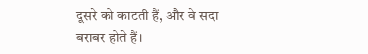दूसरे को काटती हैं, और वे सदा बराबर होते हैं।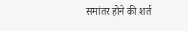समांतर होने की शर्त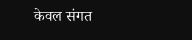केवल संगत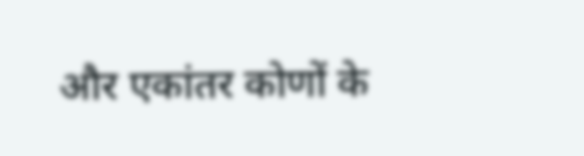और एकांतर कोणों के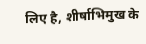लिए है, शीर्षाभिमुख के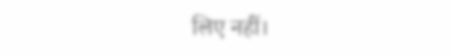लिए नहीं।